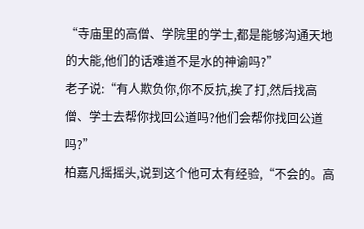“寺庙里的高僧、学院里的学士,都是能够沟通天地的大能,他们的话难道不是水的神谕吗?”
老子说:“有人欺负你,你不反抗,挨了打,然后找高僧、学士去帮你找回公道吗?他们会帮你找回公道吗?”
柏嘉凡摇摇头,说到这个他可太有经验,“不会的。高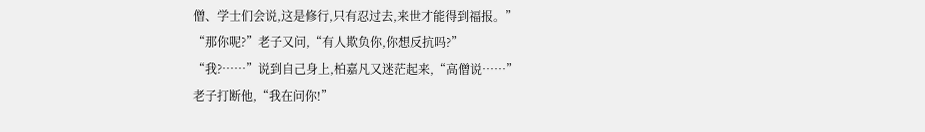僧、学士们会说,这是修行,只有忍过去,来世才能得到福报。”
“那你呢?”老子又问,“有人欺负你,你想反抗吗?”
“我?……”说到自己身上,柏嘉凡又迷茫起来,“高僧说……”
老子打断他,“我在问你!”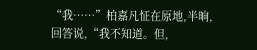“我……”柏嘉凡怔在原地,半晌,回答说,“我不知道。但,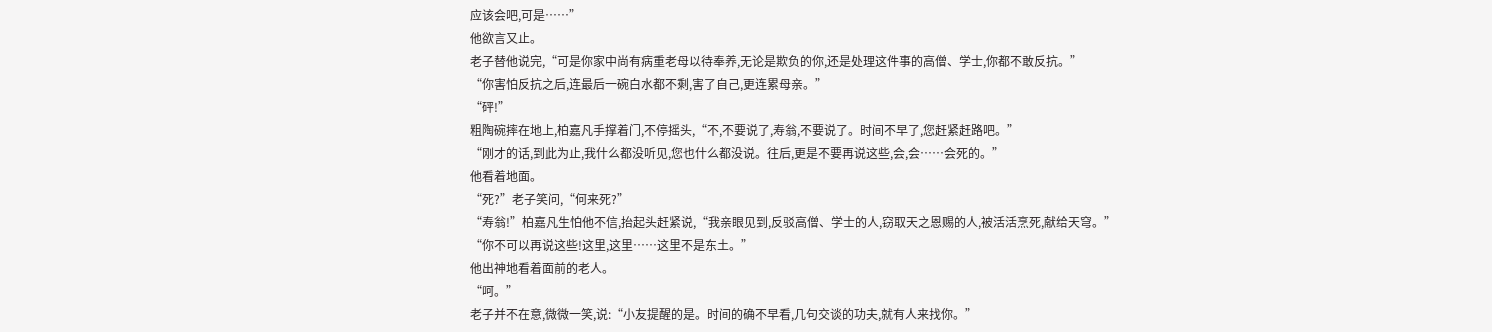应该会吧,可是……”
他欲言又止。
老子替他说完,“可是你家中尚有病重老母以待奉养,无论是欺负的你,还是处理这件事的高僧、学士,你都不敢反抗。”
“你害怕反抗之后,连最后一碗白水都不剩,害了自己,更连累母亲。”
“砰!”
粗陶碗摔在地上,柏嘉凡手撑着门,不停摇头,“不,不要说了,寿翁,不要说了。时间不早了,您赶紧赶路吧。”
“刚才的话,到此为止,我什么都没听见,您也什么都没说。往后,更是不要再说这些,会,会……会死的。”
他看着地面。
“死?”老子笑问,“何来死?”
“寿翁!”柏嘉凡生怕他不信,抬起头赶紧说,“我亲眼见到,反驳高僧、学士的人,窃取天之恩赐的人,被活活烹死,献给天穹。”
“你不可以再说这些!这里,这里……这里不是东土。”
他出神地看着面前的老人。
“呵。”
老子并不在意,微微一笑,说:“小友提醒的是。时间的确不早看,几句交谈的功夫,就有人来找你。”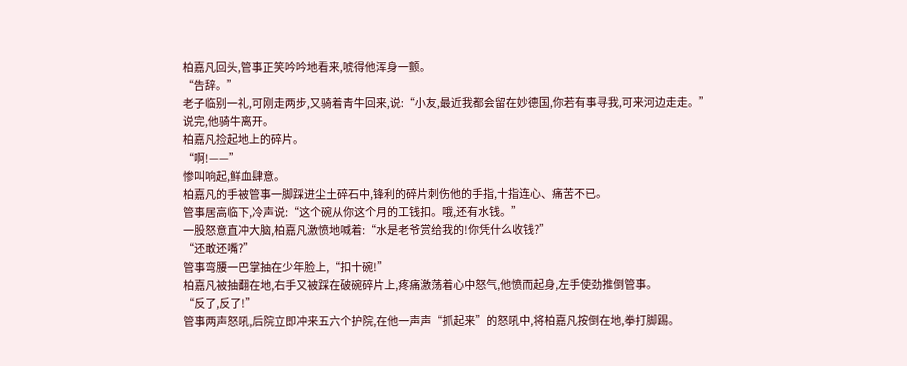柏嘉凡回头,管事正笑吟吟地看来,唬得他浑身一颤。
“告辞。”
老子临别一礼,可刚走两步,又骑着青牛回来,说:“小友,最近我都会留在妙德国,你若有事寻我,可来河边走走。”
说完,他骑牛离开。
柏嘉凡捡起地上的碎片。
“啊!——”
惨叫响起,鲜血肆意。
柏嘉凡的手被管事一脚踩进尘土碎石中,锋利的碎片刺伤他的手指,十指连心、痛苦不已。
管事居高临下,冷声说:“这个碗从你这个月的工钱扣。哦,还有水钱。”
一股怒意直冲大脑,柏嘉凡激愤地喊着:“水是老爷赏给我的!你凭什么收钱?”
“还敢还嘴?”
管事弯腰一巴掌抽在少年脸上,“扣十碗!”
柏嘉凡被抽翻在地,右手又被踩在破碗碎片上,疼痛激荡着心中怒气,他愤而起身,左手使劲推倒管事。
“反了,反了!”
管事两声怒吼,后院立即冲来五六个护院,在他一声声“抓起来”的怒吼中,将柏嘉凡按倒在地,拳打脚踢。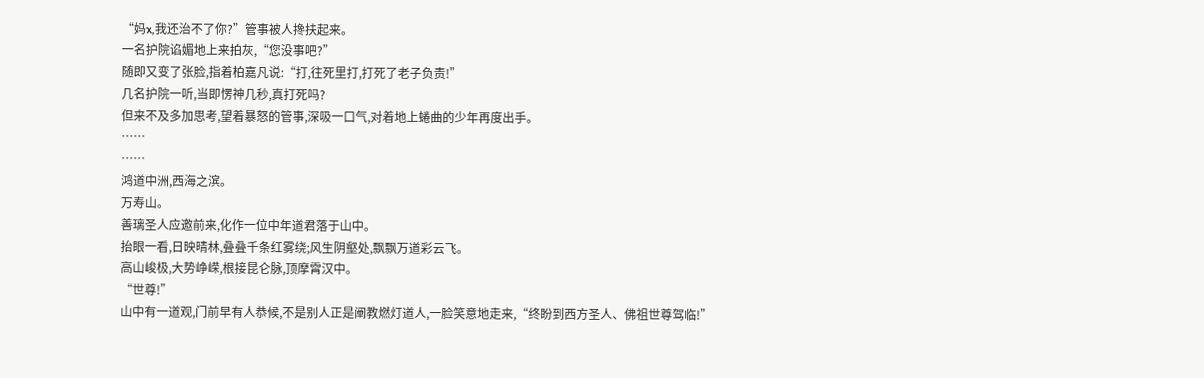“妈x,我还治不了你?”管事被人搀扶起来。
一名护院谄媚地上来拍灰,“您没事吧?”
随即又变了张脸,指着柏嘉凡说:“打,往死里打,打死了老子负责!”
几名护院一听,当即愣神几秒,真打死吗?
但来不及多加思考,望着暴怒的管事,深吸一口气,对着地上蜷曲的少年再度出手。
……
……
鸿道中洲,西海之滨。
万寿山。
善璃圣人应邀前来,化作一位中年道君落于山中。
抬眼一看,日映晴林,叠叠千条红雾绕;风生阴壑处,飘飘万道彩云飞。
高山峻极,大势峥嵘,根接昆仑脉,顶摩霄汉中。
“世尊!”
山中有一道观,门前早有人恭候,不是别人正是阐教燃灯道人,一脸笑意地走来,“终盼到西方圣人、佛祖世尊驾临!”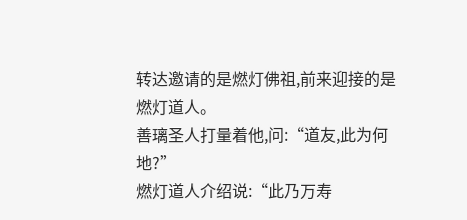转达邀请的是燃灯佛祖,前来迎接的是燃灯道人。
善璃圣人打量着他,问:“道友,此为何地?”
燃灯道人介绍说:“此乃万寿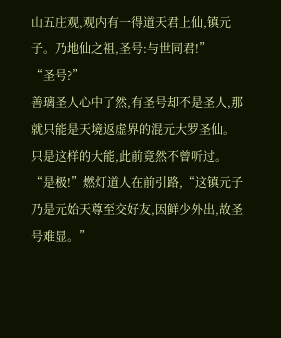山五庄观,观内有一得道天君上仙,镇元子。乃地仙之祖,圣号:与世同君!”
“圣号?”
善璃圣人心中了然,有圣号却不是圣人,那就只能是天境返虚界的混元大罗圣仙。
只是这样的大能,此前竟然不曾听过。
“是极!”燃灯道人在前引路,“这镇元子乃是元始天尊至交好友,因鲜少外出,故圣号难显。”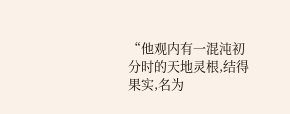“他观内有一混沌初分时的天地灵根,结得果实,名为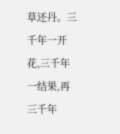草还丹。三千年一开花,三千年一结果,再三千年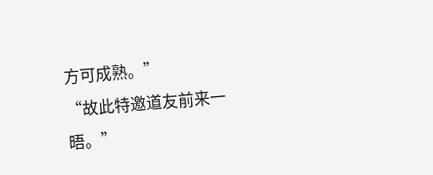方可成熟。”
“故此特邀道友前来一晤。”